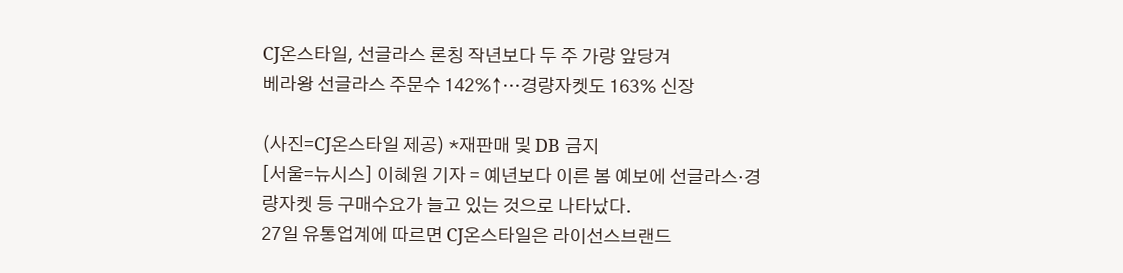CJ온스타일, 선글라스 론칭 작년보다 두 주 가량 앞당겨
베라왕 선글라스 주문수 142%↑…경량자켓도 163% 신장

(사진=CJ온스타일 제공) *재판매 및 DB 금지
[서울=뉴시스] 이혜원 기자 = 예년보다 이른 봄 예보에 선글라스·경량자켓 등 구매수요가 늘고 있는 것으로 나타났다.
27일 유통업계에 따르면 CJ온스타일은 라이선스브랜드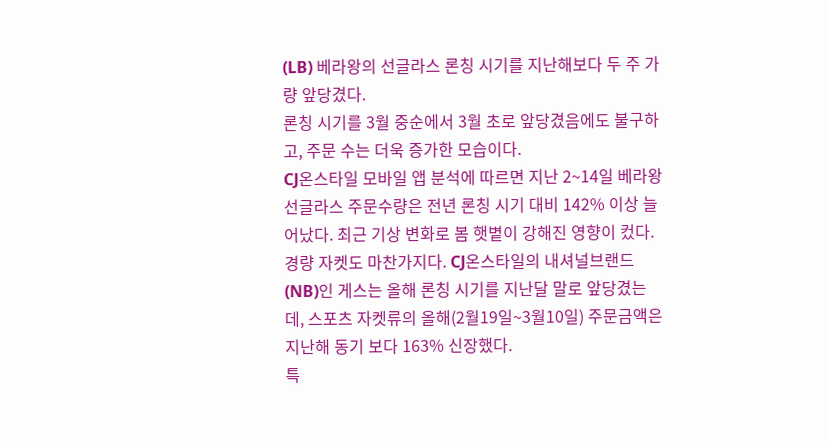(LB) 베라왕의 선글라스 론칭 시기를 지난해보다 두 주 가량 앞당겼다.
론칭 시기를 3월 중순에서 3월 초로 앞당겼음에도 불구하고, 주문 수는 더욱 증가한 모습이다.
CJ온스타일 모바일 앱 분석에 따르면 지난 2~14일 베라왕 선글라스 주문수량은 전년 론칭 시기 대비 142% 이상 늘어났다. 최근 기상 변화로 봄 햇볕이 강해진 영향이 컸다.
경량 자켓도 마찬가지다. CJ온스타일의 내셔널브랜드(NB)인 게스는 올해 론칭 시기를 지난달 말로 앞당겼는데, 스포츠 자켓류의 올해(2월19일~3월10일) 주문금액은 지난해 동기 보다 163% 신장했다.
특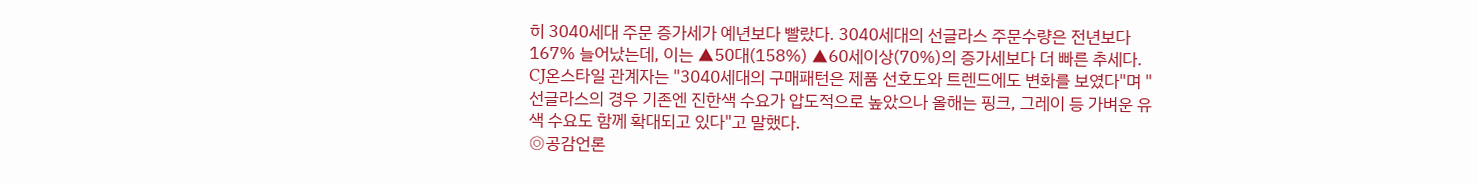히 3040세대 주문 증가세가 예년보다 빨랐다. 3040세대의 선글라스 주문수량은 전년보다 167% 늘어났는데, 이는 ▲50대(158%) ▲60세이상(70%)의 증가세보다 더 빠른 추세다.
CJ온스타일 관계자는 "3040세대의 구매패턴은 제품 선호도와 트렌드에도 변화를 보였다"며 "선글라스의 경우 기존엔 진한색 수요가 압도적으로 높았으나 올해는 핑크, 그레이 등 가벼운 유색 수요도 함께 확대되고 있다"고 말했다.
◎공감언론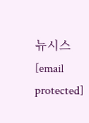뉴시스 [email protected]